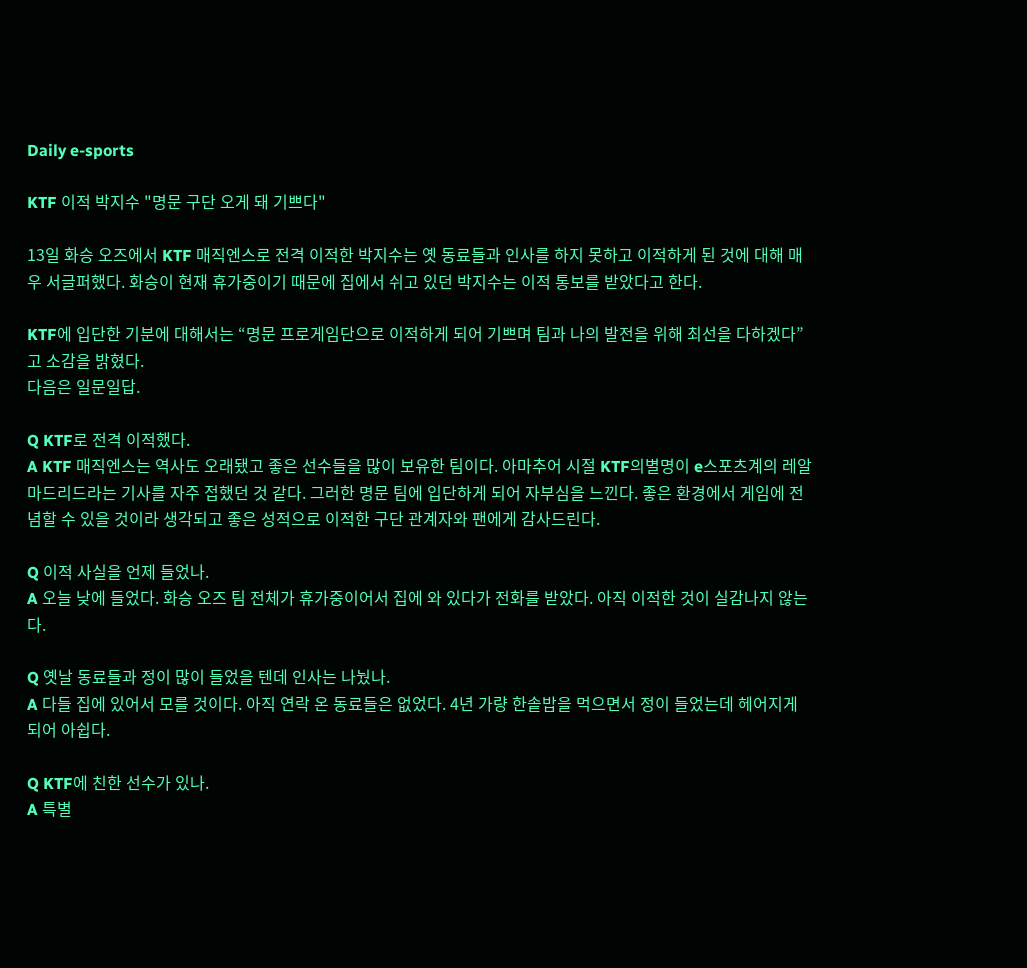Daily e-sports

KTF 이적 박지수 "명문 구단 오게 돼 기쁘다"

13일 화승 오즈에서 KTF 매직엔스로 전격 이적한 박지수는 옛 동료들과 인사를 하지 못하고 이적하게 된 것에 대해 매우 서글퍼했다. 화승이 현재 휴가중이기 때문에 집에서 쉬고 있던 박지수는 이적 통보를 받았다고 한다.

KTF에 입단한 기분에 대해서는 “명문 프로게임단으로 이적하게 되어 기쁘며 팀과 나의 발전을 위해 최선을 다하겠다”고 소감을 밝혔다.
다음은 일문일답.

Q KTF로 전격 이적했다.
A KTF 매직엔스는 역사도 오래됐고 좋은 선수들을 많이 보유한 팀이다. 아마추어 시절 KTF의별명이 e스포츠계의 레알 마드리드라는 기사를 자주 접했던 것 같다. 그러한 명문 팀에 입단하게 되어 자부심을 느낀다. 좋은 환경에서 게임에 전념할 수 있을 것이라 생각되고 좋은 성적으로 이적한 구단 관계자와 팬에게 감사드린다.

Q 이적 사실을 언제 들었나.
A 오늘 낮에 들었다. 화승 오즈 팀 전체가 휴가중이어서 집에 와 있다가 전화를 받았다. 아직 이적한 것이 실감나지 않는다.

Q 옛날 동료들과 정이 많이 들었을 텐데 인사는 나눴나.
A 다들 집에 있어서 모를 것이다. 아직 연락 온 동료들은 없었다. 4년 가량 한솥밥을 먹으면서 정이 들었는데 헤어지게 되어 아쉽다.

Q KTF에 친한 선수가 있나.
A 특별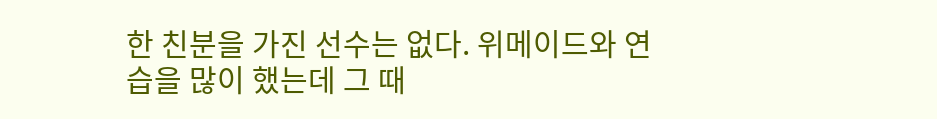한 친분을 가진 선수는 없다. 위메이드와 연습을 많이 했는데 그 때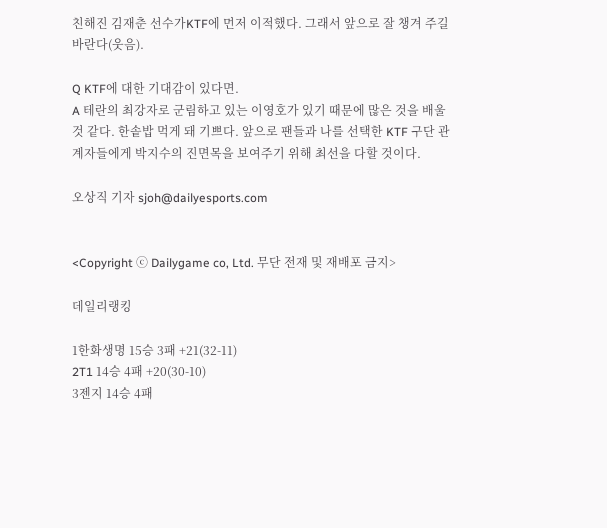친해진 김재춘 선수가KTF에 먼저 이적했다. 그래서 앞으로 잘 챙겨 주길 바란다(웃음).

Q KTF에 대한 기대감이 있다면.
A 테란의 최강자로 군림하고 있는 이영호가 있기 때문에 많은 것을 배울 것 같다. 한솥밥 먹게 돼 기쁘다. 앞으로 팬들과 나를 선택한 KTF 구단 관계자들에게 박지수의 진면목을 보여주기 위해 최선을 다할 것이다.

오상직 기자 sjoh@dailyesports.com


<Copyright ⓒ Dailygame co, Ltd. 무단 전재 및 재배포 금지>

데일리랭킹

1한화생명 15승 3패 +21(32-11)
2T1 14승 4패 +20(30-10)
3젠지 14승 4패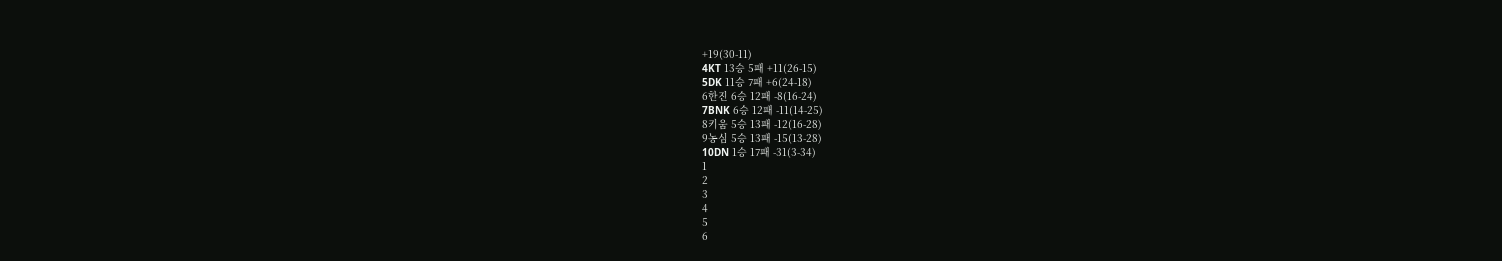+19(30-11)
4KT 13승 5패 +11(26-15)
5DK 11승 7패 +6(24-18)
6한진 6승 12패 -8(16-24)
7BNK 6승 12패 -11(14-25)
8키움 5승 13패 -12(16-28)
9농심 5승 13패 -15(13-28)
10DN 1승 17패 -31(3-34)
1
2
3
4
5
6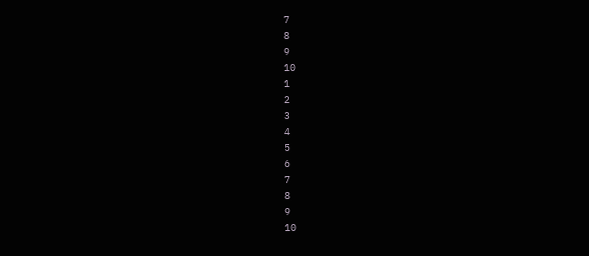7
8
9
10
1
2
3
4
5
6
7
8
9
10